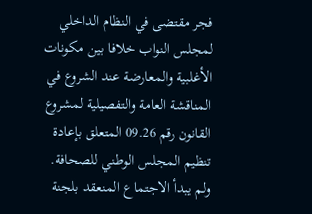فجر مقتضى في النظام الداخلي لمجلس النواب خلافا بين مكونات الأغلبية والمعارضة عند الشروع في المناقشة العامة والتفصيلية لمشروع القانون رقم 09.26 المتعلق بإعادة تنظيم المجلس الوطني للصحافة.
ولم يبدأ الاجتماع المنعقد بلجنة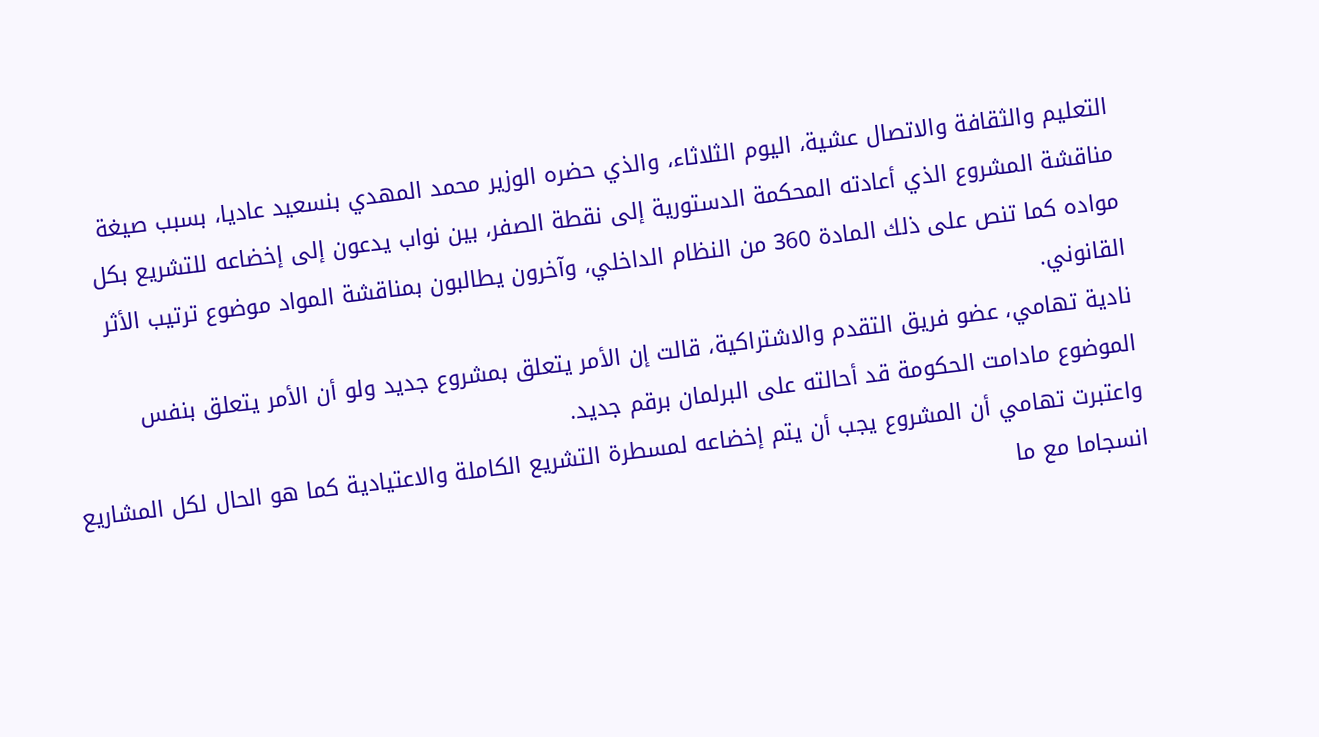التعليم والثقافة والاتصال عشية، اليوم الثلاثاء، والذي حضره الوزير محمد المهدي بنسعيد عاديا، بسبب صيغة مناقشة المشروع الذي أعادته المحكمة الدستورية إلى نقطة الصفر، بين نواب يدعون إلى إخضاعه للتشريع بكل مواده كما تنص على ذلك المادة 360 من النظام الداخلي، وآخرون يطالبون بمناقشة المواد موضوع ترتيب الأثر القانوني.
نادية تهامي، عضو فريق التقدم والاشتراكية، قالت إن الأمر يتعلق بمشروع جديد ولو أن الأمر يتعلق بنفس الموضوع مادامت الحكومة قد أحالته على البرلمان برقم جديد.
واعتبرت تهامي أن المشروع يجب أن يتم إخضاعه لمسطرة التشريع الكاملة والاعتيادية كما هو الحال لكل المشاريع انسجاما مع ما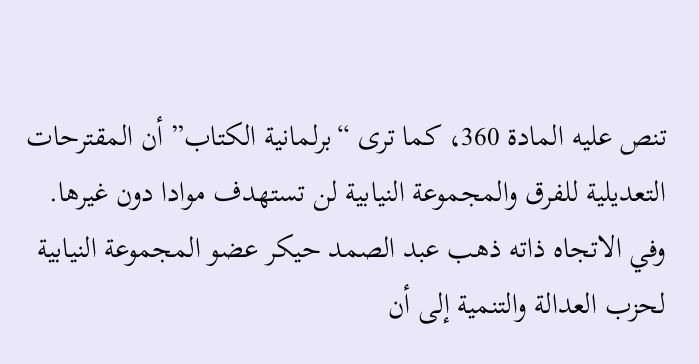تنص عليه المادة 360، كما ترى “برلمانية الكتاب” أن المقترحات التعديلية للفرق والمجموعة النيابية لن تستهدف موادا دون غيرها.
وفي الاتجاه ذاته ذهب عبد الصمد حيكر عضو المجموعة النيابية لحزب العدالة والتنمية إلى أن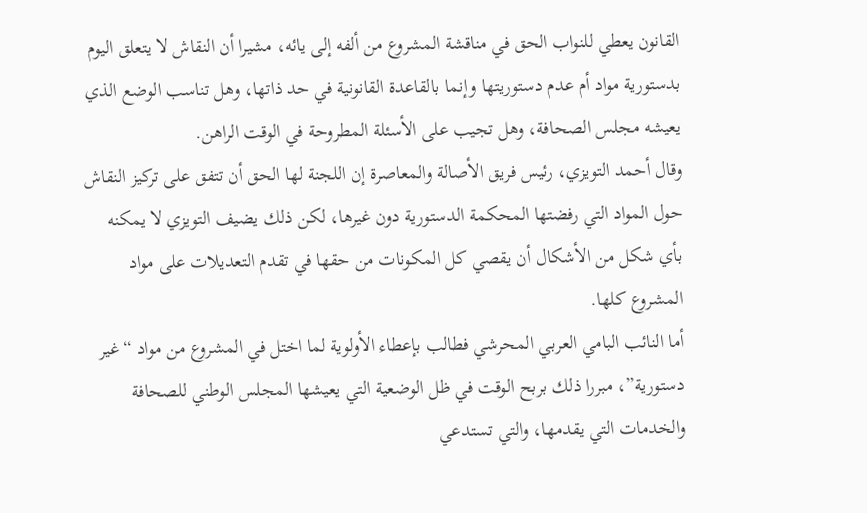القانون يعطي للنواب الحق في مناقشة المشروع من ألفه إلى يائه، مشيرا أن النقاش لا يتعلق اليوم بدستورية مواد أم عدم دستوريتها وإنما بالقاعدة القانونية في حد ذاتها، وهل تناسب الوضع الذي يعيشه مجلس الصحافة، وهل تجيب على الأسئلة المطروحة في الوقت الراهن.
وقال أحمد التويزي، رئيس فريق الأصالة والمعاصرة إن اللجنة لها الحق أن تتفق على تركيز النقاش حول المواد التي رفضتها المحكمة الدستورية دون غيرها، لكن ذلك يضيف التويزي لا يمكنه بأي شكل من الأشكال أن يقصي كل المكونات من حقها في تقدم التعديلات على مواد المشروع كلها.
أما النائب البامي العربي المحرشي فطالب بإعطاء الأولوية لما اختل في المشروع من مواد “غير دستورية”، مبررا ذلك بربح الوقت في ظل الوضعية التي يعيشها المجلس الوطني للصحافة والخدمات التي يقدمها، والتي تستدعي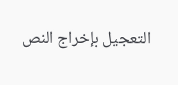التعجيل بإخراج النص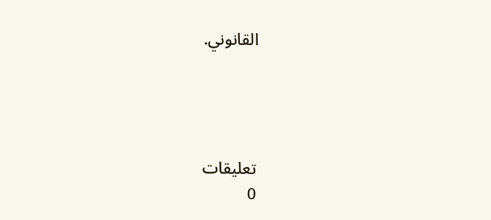القانوني.




تعليقات
0